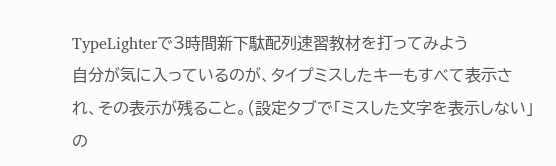TypeLighterで3時間新下駄配列速習教材を打ってみよう
自分が気に入っているのが、タイプミスしたキーもすべて表示され、その表示が残ること。(設定タブで「ミスした文字を表示しない」の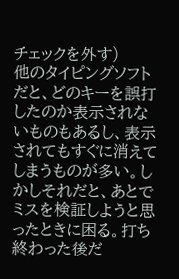チェックを外す)
他のタイピングソフトだと、どのキーを誤打したのか表示されないものもあるし、表示されてもすぐに消えてしまうものが多い。しかしそれだと、あとでミスを検証しようと思ったときに困る。打ち終わった後だ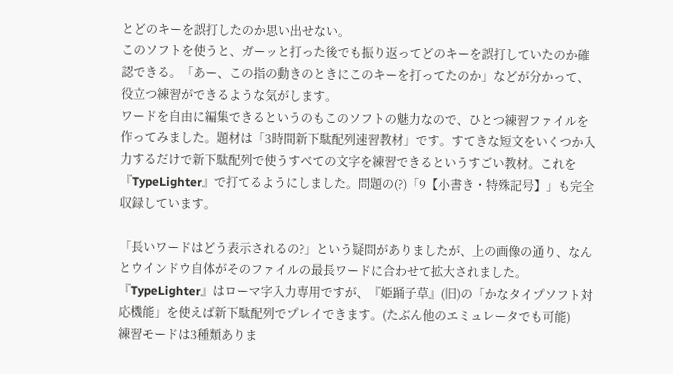とどのキーを誤打したのか思い出せない。
このソフトを使うと、ガーッと打った後でも振り返ってどのキーを誤打していたのか確認できる。「あー、この指の動きのときにこのキーを打ってたのか」などが分かって、役立つ練習ができるような気がします。
ワードを自由に編集できるというのもこのソフトの魅力なので、ひとつ練習ファイルを作ってみました。題材は「3時間新下駄配列速習教材」です。すてきな短文をいくつか入力するだけで新下駄配列で使うすべての文字を練習できるというすごい教材。これを『TypeLighter』で打てるようにしました。問題の(?)「9【小書き・特殊記号】」も完全収録しています。

「長いワードはどう表示されるの?」という疑問がありましたが、上の画像の通り、なんとウインドウ自体がそのファイルの最長ワードに合わせて拡大されました。
『TypeLighter』はローマ字入力専用ですが、『姫踊子草』(旧)の「かなタイプソフト対応機能」を使えば新下駄配列でプレイできます。(たぶん他のエミュレータでも可能)
練習モードは3種類ありま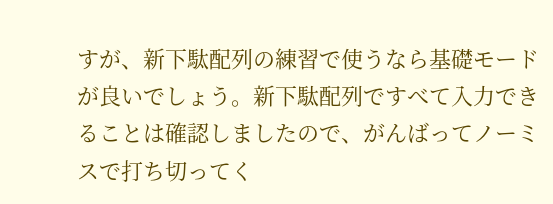すが、新下駄配列の練習で使うなら基礎モードが良いでしょう。新下駄配列ですべて入力できることは確認しましたので、がんばってノーミスで打ち切ってく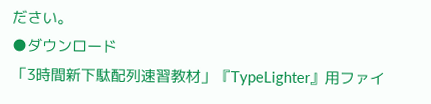ださい。
●ダウンロード
「3時間新下駄配列速習教材」『TypeLighter』用ファイ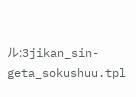ル:3jikan_sin-geta_sokushuu.tpl